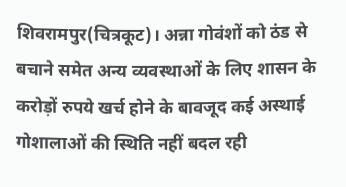शिवरामपुर(चित्रकूट)। अन्ना गोवंशों को ठंड से बचाने समेत अन्य व्यवस्थाओं के लिए शासन के करोड़ों रुपये खर्च होने के बावजूद कई अस्थाई गोशालाओं की स्थिति नहीं बदल रही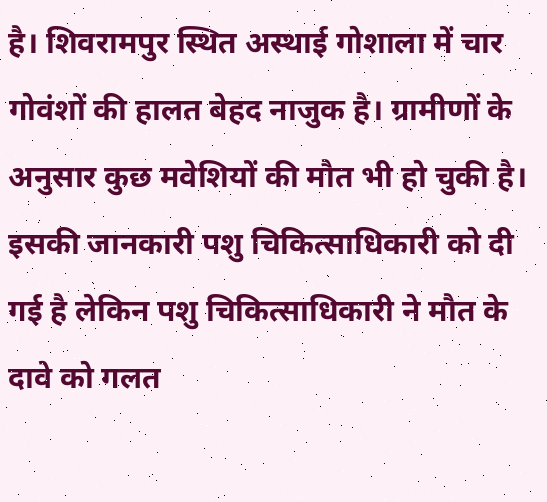है। शिवरामपुर स्थित अस्थाई गोशाला में चार गोवंशों की हालत बेहद नाजुक है। ग्रामीणों के अनुसार कुछ मवेशियों की मौत भी हो चुकी है। इसकी जानकारी पशु चिकित्साधिकारी को दी गई है लेकिन पशु चिकित्साधिकारी ने मौत के दावे को गलत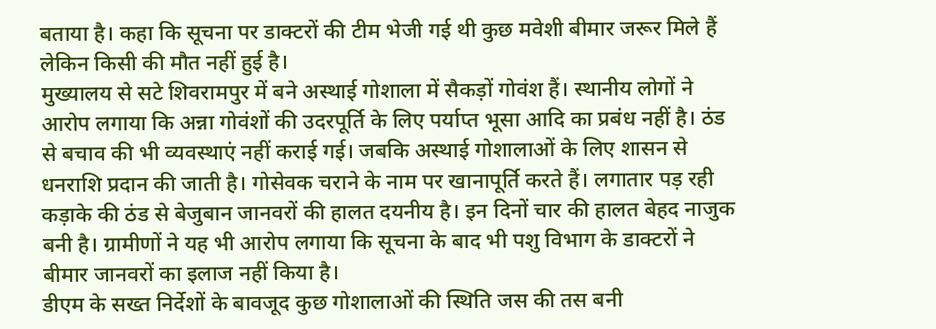बताया है। कहा कि सूचना पर डाक्टरों की टीम भेजी गई थी कुछ मवेशी बीमार जरूर मिले हैं लेकिन किसी की मौत नहीं हुई है।
मुख्यालय से सटे शिवरामपुर में बने अस्थाई गोशाला में सैकड़ों गोवंश हैं। स्थानीय लोगों ने आरोप लगाया कि अन्ना गोवंशों की उदरपूर्ति के लिए पर्याप्त भूसा आदि का प्रबंध नहीं है। ठंड से बचाव की भी व्यवस्थाएं नहीं कराई गई। जबकि अस्थाई गोशालाओं के लिए शासन से धनराशि प्रदान की जाती है। गोसेवक चराने के नाम पर खानापूर्ति करते हैं। लगातार पड़ रही कड़ाके की ठंड से बेजुबान जानवरों की हालत दयनीय है। इन दिनों चार की हालत बेहद नाजुक बनी है। ग्रामीणों ने यह भी आरोप लगाया कि सूचना के बाद भी पशु विभाग के डाक्टरों ने बीमार जानवरों का इलाज नहीं किया है।
डीएम के सख्त निर्देशों के बावजूद कुछ गोशालाओं की स्थिति जस की तस बनी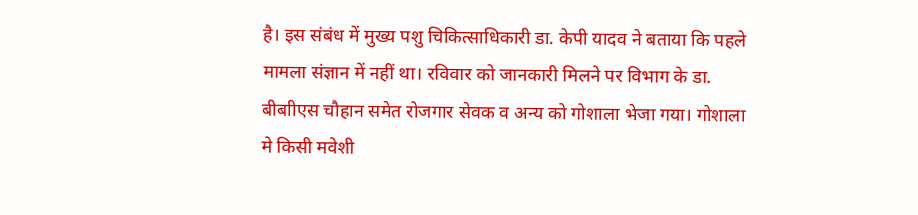है। इस संबंध में मुख्य पशु चिकित्साधिकारी डा. केपी यादव ने बताया कि पहले मामला संज्ञान में नहीं था। रविवार को जानकारी मिलने पर विभाग के डा. बीबाीएस चौहान समेत रोजगार सेवक व अन्य को गोशाला भेजा गया। गोशाला मे किसी मवेशी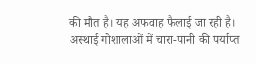की मौत है। यह अफवाह फैलाई जा रही है। अस्थाई गोशालाओं में चारा-पानी की पर्याप्त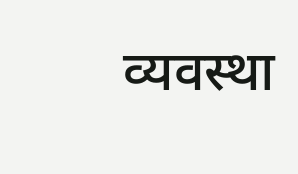व्यवस्था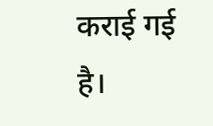कराई गई है।